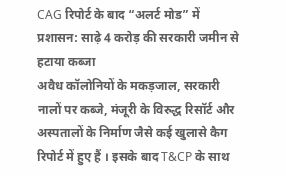CAG रिपोर्ट के बाद “अलर्ट मोड” में प्रशासन: साढ़े 4 करोड़ की सरकारी जमीन से हटाया कब्जा
अवैध कॉलोनियों के मकड़जाल, सरकारी नालों पर कब्जे, मंजूरी के विरुद्ध रिसॉर्ट और अस्पतालों के निर्माण जैसे कई खुलासे कैग रिपोर्ट में हुए हैं । इसके बाद T&CP के साथ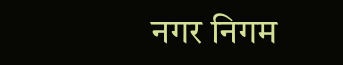नगर निगम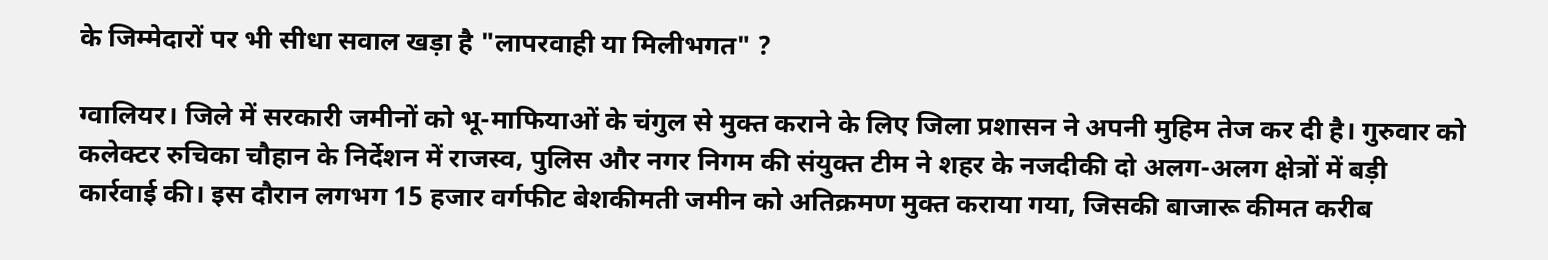के जिम्मेदारों पर भी सीधा सवाल खड़ा है "लापरवाही या मिलीभगत" ?

ग्वालियर। जिले में सरकारी जमीनों को भू-माफियाओं के चंगुल से मुक्त कराने के लिए जिला प्रशासन ने अपनी मुहिम तेज कर दी है। गुरुवार को कलेक्टर रुचिका चौहान के निर्देशन में राजस्व, पुलिस और नगर निगम की संयुक्त टीम ने शहर के नजदीकी दो अलग-अलग क्षेत्रों में बड़ी कार्रवाई की। इस दौरान लगभग 15 हजार वर्गफीट बेशकीमती जमीन को अतिक्रमण मुक्त कराया गया, जिसकी बाजारू कीमत करीब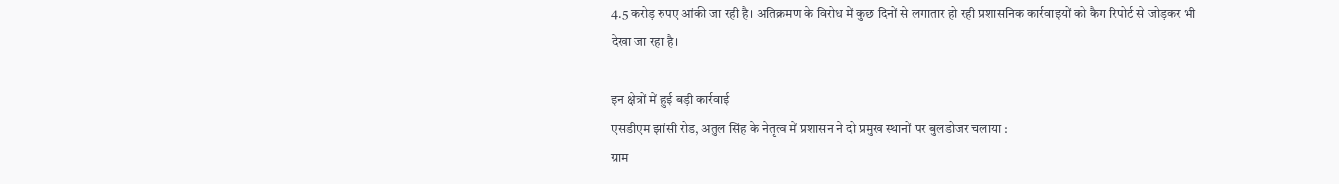4.5 करोड़ रुपए आंकी जा रही है। अतिक्रमण के विरोध में कुछ दिनों से लगातार हो रही प्रशासनिक कार्रवाइयों को कैग रिपोर्ट से जोड़कर भी देखा जा रहा है।

इन क्षेत्रों में हुई बड़ी कार्रवाई
एसडीएम झांसी रोड, अतुल सिंह के नेतृत्व में प्रशासन ने दो प्रमुख स्थानों पर बुलडोजर चलाया :
ग्राम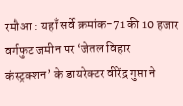रमौआ : यहाँ सर्वे क्रमांक-71 की 10 हजार वर्गफुट जमीन पर ‘जेतल विहार कंस्ट्रक्शन’ के डायरेक्टर वीरेंद्र गुप्ता ने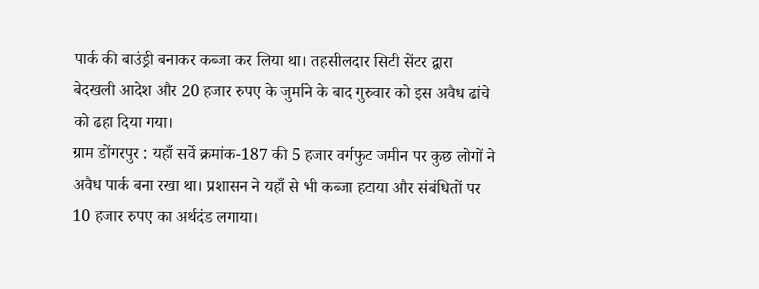पार्क की बाउंड्री बनाकर कब्जा कर लिया था। तहसीलदार सिटी सेंटर द्वारा बेदखली आदेश और 20 हजार रुपए के जुर्माने के बाद गुरुवार को इस अवैध ढांचे को ढहा दिया गया।
ग्राम डोंगरपुर : यहाँ सर्वे क्रमांक-187 की 5 हजार वर्गफुट जमीन पर कुछ लोगों ने अवैध पार्क बना रखा था। प्रशासन ने यहाँ से भी कब्जा हटाया और संबंधितों पर 10 हजार रुपए का अर्थदंड लगाया।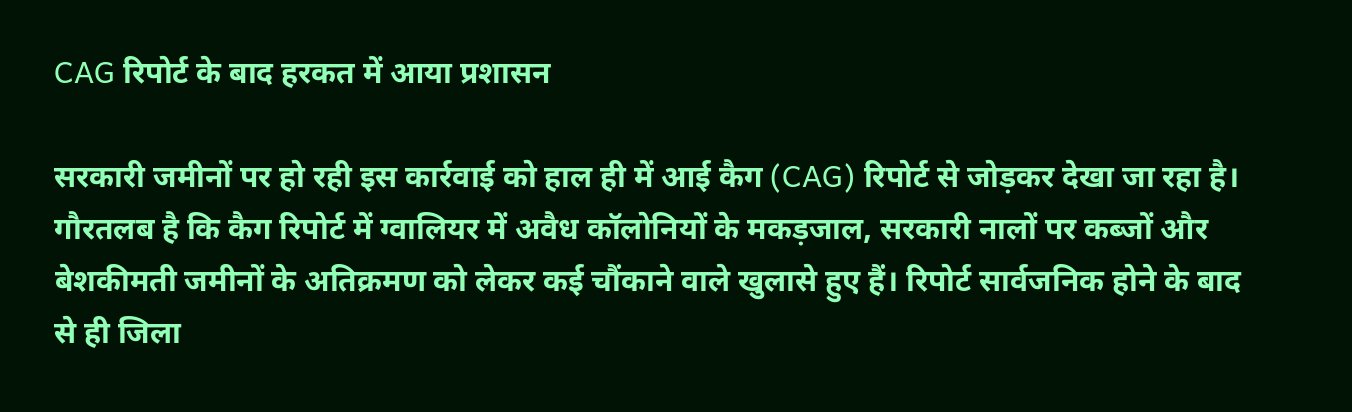CAG रिपोर्ट के बाद हरकत में आया प्रशासन

सरकारी जमीनों पर हो रही इस कार्रवाई को हाल ही में आई कैग (CAG) रिपोर्ट से जोड़कर देखा जा रहा है। गौरतलब है कि कैग रिपोर्ट में ग्वालियर में अवैध कॉलोनियों के मकड़जाल, सरकारी नालों पर कब्जों और बेशकीमती जमीनों के अतिक्रमण को लेकर कई चौंकाने वाले खुलासे हुए हैं। रिपोर्ट सार्वजनिक होने के बाद से ही जिला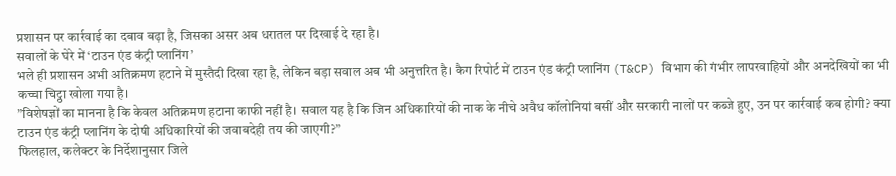प्रशासन पर कार्रवाई का दबाव बढ़ा है, जिसका असर अब धरातल पर दिखाई दे रहा है।
सवालों के घेरे में ‘टाउन एंड कंट्री प्लानिंग’
भले ही प्रशासन अभी अतिक्रमण हटाने में मुस्तैदी दिखा रहा है, लेकिन बड़ा सवाल अब भी अनुत्तरित है। कैग रिपोर्ट में टाउन एंड कंट्री प्लानिंग (T&CP) विभाग की गंभीर लापरवाहियों और अनदेखियों का भी कच्चा चिट्ठा खोला गया है।
”विशेषज्ञों का मानना है कि केवल अतिक्रमण हटाना काफी नहीं है। सवाल यह है कि जिन अधिकारियों की नाक के नीचे अवैध कॉलोनियां बसीं और सरकारी नालों पर कब्जे हुए, उन पर कार्रवाई कब होगी? क्या टाउन एंड कंट्री प्लानिंग के दोषी अधिकारियों की जवाबदेही तय की जाएगी?”
फिलहाल, कलेक्टर के निर्देशानुसार जिले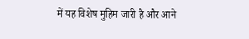में यह विशेष मुहिम जारी है और आने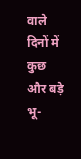वाले दिनों में कुछ और बड़े भू-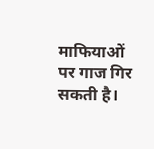माफियाओं पर गाज गिर सकती है।